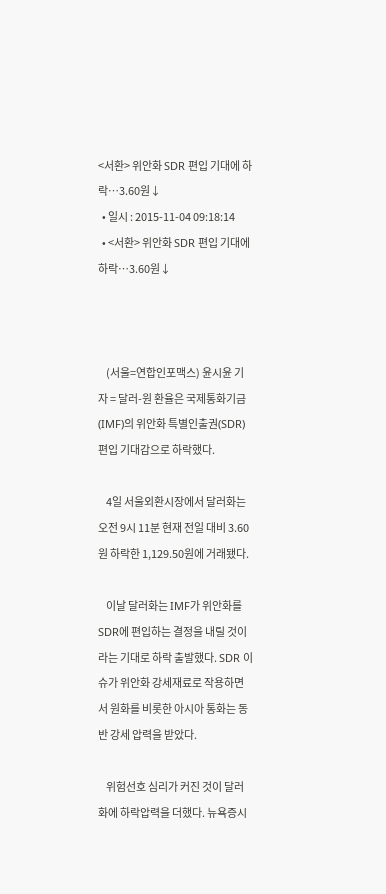<서환> 위안화 SDR 편입 기대에 하락…3.60원↓
  • 일시 : 2015-11-04 09:18:14
  • <서환> 위안화 SDR 편입 기대에 하락…3.60원↓



    (서울=연합인포맥스) 윤시윤 기자 = 달러-원 환율은 국제통화기금(IMF)의 위안화 특별인출권(SDR) 편입 기대감으로 하락했다.

    4일 서울외환시장에서 달러화는 오전 9시 11분 현재 전일 대비 3.60원 하락한 1,129.50원에 거래됐다.

    이날 달러화는 IMF가 위안화를 SDR에 편입하는 결정을 내릴 것이라는 기대로 하락 출발했다. SDR 이슈가 위안화 강세재료로 작용하면서 원화를 비롯한 아시아 통화는 동반 강세 압력을 받았다.

    위험선호 심리가 커진 것이 달러화에 하락압력을 더했다. 뉴욕증시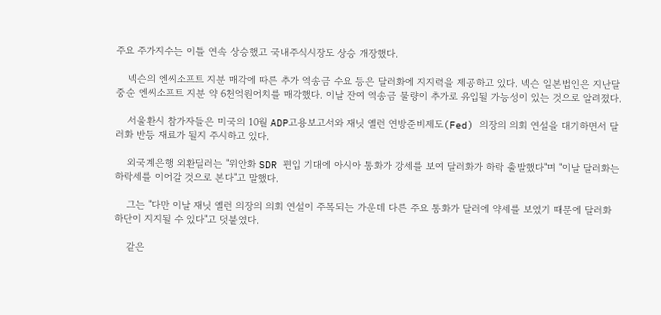주요 주가지수는 이틀 연속 상승했고 국내주식시장도 상승 개장했다.

    넥슨의 엔씨소프트 지분 매각에 따른 추가 역송금 수요 등은 달러화에 지지력을 제공하고 있다. 넥슨 일본법인은 지난달 중순 엔씨소프트 지분 약 6천억원어치를 매각했다. 이날 잔여 역송금 물량이 추가로 유입될 가능성이 있는 것으로 알려졌다.

    서울환시 참가자들은 미국의 10월 ADP고용보고서와 재닛 옐런 연방준비제도(Fed) 의장의 의회 연설을 대기하면서 달러화 반등 재료가 될지 주시하고 있다.

    외국계은행 외환딜러는 "위안화 SDR 편입 기대에 아시아 통화가 강세를 보여 달러화가 하락 출발했다"며 "이날 달러화는 하락세를 이어갈 것으로 본다"고 말했다.

    그는 "다만 이날 재닛 옐런 의장의 의회 연설이 주목되는 가운데 다른 주요 통화가 달러에 약세를 보였기 때문에 달러화 하단이 지지될 수 있다"고 덧붙였다.

    같은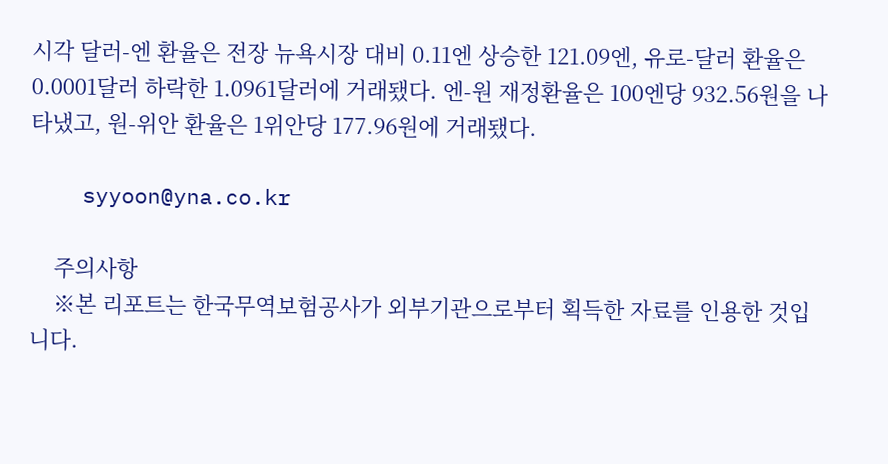시각 달러-엔 환율은 전장 뉴욕시장 대비 0.11엔 상승한 121.09엔, 유로-달러 환율은 0.0001달러 하락한 1.0961달러에 거래됐다. 엔-원 재정환율은 100엔당 932.56원을 나타냈고, 원-위안 환율은 1위안당 177.96원에 거래됐다.

    syyoon@yna.co.kr

    주의사항
    ※본 리포트는 한국무역보험공사가 외부기관으로부터 획득한 자료를 인용한 것입니다.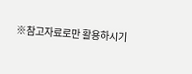※참고자료로만 활용하시기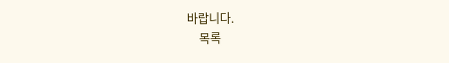바랍니다.
    목록